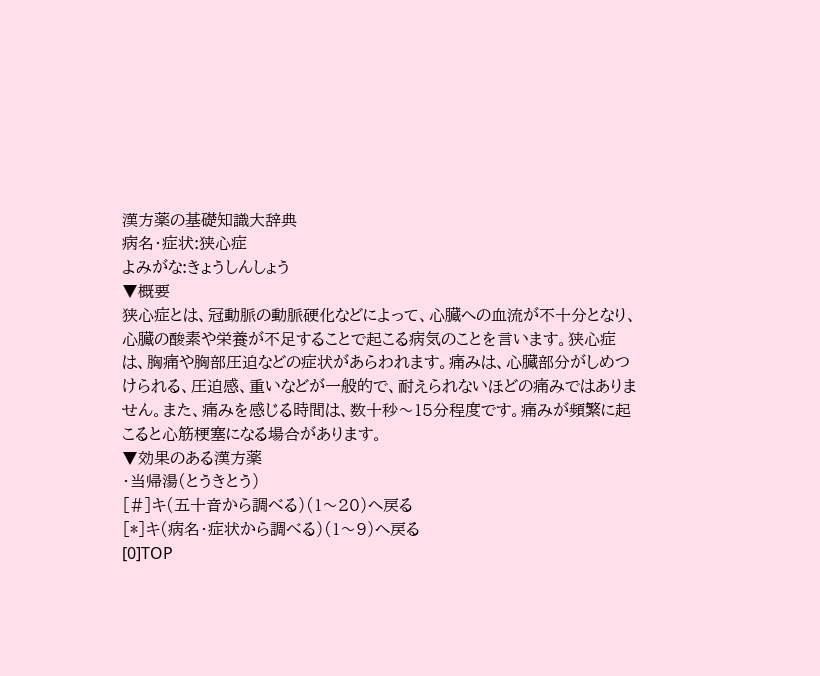漢方薬の基礎知識大辞典
病名・症状:狭心症
よみがな:きょうしんしょう
▼概要
狭心症とは、冠動脈の動脈硬化などによって、心臓への血流が不十分となり、心臓の酸素や栄養が不足することで起こる病気のことを言います。狭心症は、胸痛や胸部圧迫などの症状があらわれます。痛みは、心臓部分がしめつけられる、圧迫感、重いなどが一般的で、耐えられないほどの痛みではありません。また、痛みを感じる時間は、数十秒〜15分程度です。痛みが頻繁に起こると心筋梗塞になる場合があります。
▼効果のある漢方薬
・当帰湯(とうきとう)
[#]キ(五十音から調べる)(1〜20)へ戻る
[*]キ(病名・症状から調べる)(1〜9)へ戻る
[0]TOP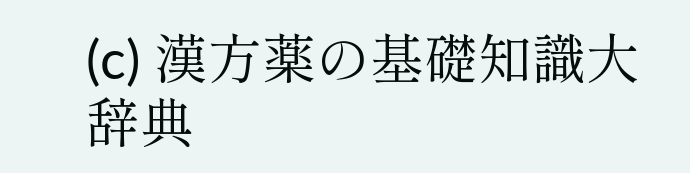(c) 漢方薬の基礎知識大辞典